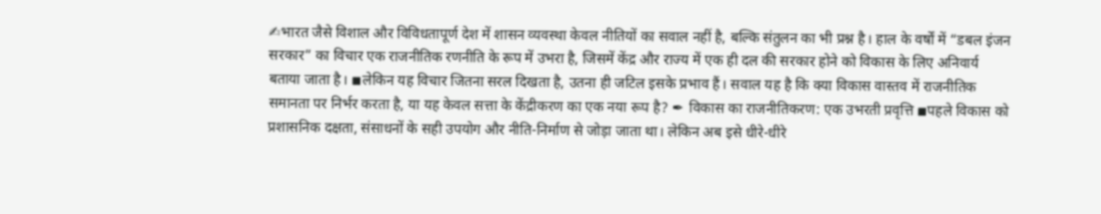✍भारत जैसे विशाल और विविधतापूर्ण देश में शासन व्यवस्था केवल नीतियों का सवाल नहीं है, बल्कि संतुलन का भी प्रश्न है। हाल के वर्षों में “डबल इंजन सरकार” का विचार एक राजनीतिक रणनीति के रूप में उभरा है, जिसमें केंद्र और राज्य में एक ही दल की सरकार होने को विकास के लिए अनिवार्य बताया जाता है। ◾लेकिन यह विचार जितना सरल दिखता है, उतना ही जटिल इसके प्रभाव हैं। सवाल यह है कि क्या विकास वास्तव में राजनीतिक समानता पर निर्भर करता है, या यह केवल सत्ता के केंद्रीकरण का एक नया रूप है? ✒ विकास का राजनीतिकरण: एक उभरती प्रवृत्ति ◾पहले विकास को प्रशासनिक दक्षता, संसाधनों के सही उपयोग और नीति-निर्माण से जोड़ा जाता था। लेकिन अब इसे धीरे-धीरे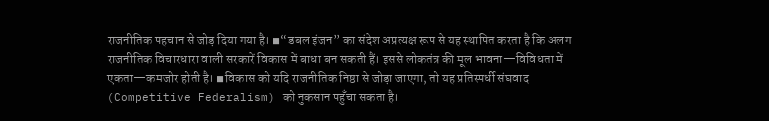राजनीतिक पहचान से जोड़ दिया गया है। ◾“डबल इंजन” का संदेश अप्रत्यक्ष रूप से यह स्थापित करता है कि अलग राजनीतिक विचारधारा वाली सरकारें विकास में बाधा बन सकती हैं। इससे लोकतंत्र की मूल भावना—विविधता में एकता—कमजोर होती है। ◾विकास को यदि राजनीतिक निष्ठा से जोड़ा जाएगा, तो यह प्रतिस्पर्धी संघवाद (Competitive Federalism) को नुकसान पहुँचा सकता है।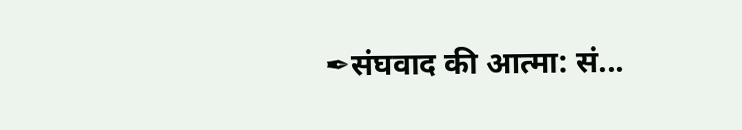✒संघवाद की आत्मा: सं...